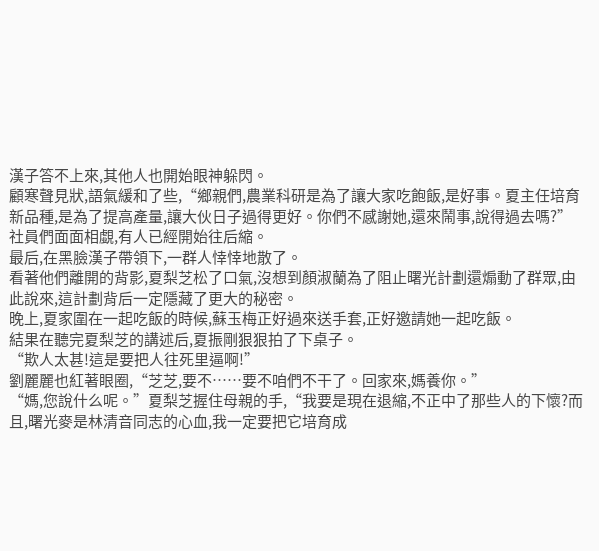漢子答不上來,其他人也開始眼神躲閃。
顧寒聲見狀,語氣緩和了些,“鄉親們,農業科研是為了讓大家吃飽飯,是好事。夏主任培育新品種,是為了提高產量,讓大伙日子過得更好。你們不感謝她,還來鬧事,說得過去嗎?”
社員們面面相覷,有人已經開始往后縮。
最后,在黑臉漢子帶領下,一群人悻悻地散了。
看著他們離開的背影,夏梨芝松了口氣,沒想到顏淑蘭為了阻止曙光計劃還煽動了群眾,由此說來,這計劃背后一定隱藏了更大的秘密。
晚上,夏家圍在一起吃飯的時候,蘇玉梅正好過來送手套,正好邀請她一起吃飯。
結果在聽完夏梨芝的講述后,夏振剛狠狠拍了下桌子。
“欺人太甚!這是要把人往死里逼啊!”
劉麗麗也紅著眼圈,“芝芝,要不……要不咱們不干了。回家來,媽養你。”
“媽,您說什么呢。”夏梨芝握住母親的手,“我要是現在退縮,不正中了那些人的下懷?而且,曙光麥是林清音同志的心血,我一定要把它培育成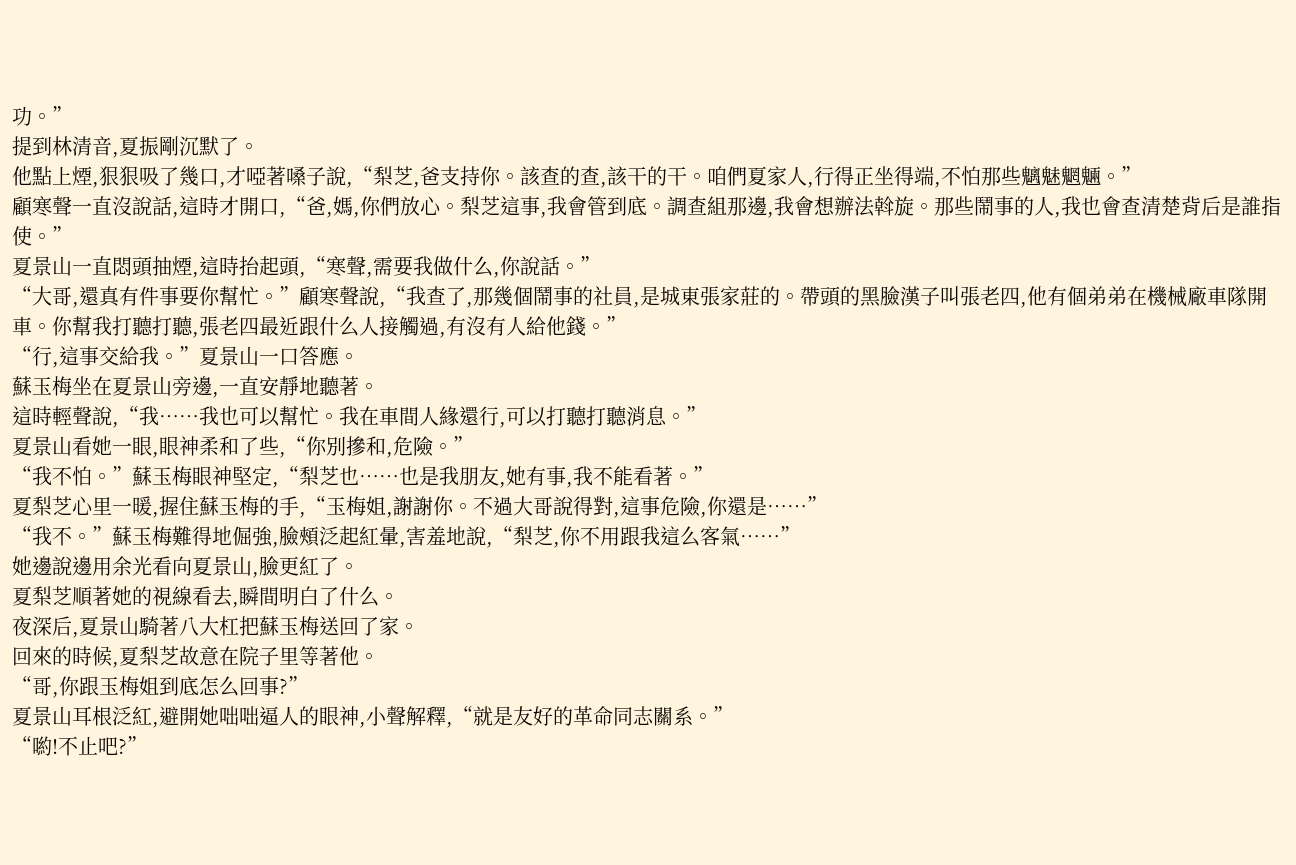功。”
提到林清音,夏振剛沉默了。
他點上煙,狠狠吸了幾口,才啞著嗓子說,“梨芝,爸支持你。該查的查,該干的干。咱們夏家人,行得正坐得端,不怕那些魑魅魍魎。”
顧寒聲一直沒說話,這時才開口,“爸,媽,你們放心。梨芝這事,我會管到底。調查組那邊,我會想辦法斡旋。那些鬧事的人,我也會查清楚背后是誰指使。”
夏景山一直悶頭抽煙,這時抬起頭,“寒聲,需要我做什么,你說話。”
“大哥,還真有件事要你幫忙。”顧寒聲說,“我查了,那幾個鬧事的社員,是城東張家莊的。帶頭的黑臉漢子叫張老四,他有個弟弟在機械廠車隊開車。你幫我打聽打聽,張老四最近跟什么人接觸過,有沒有人給他錢。”
“行,這事交給我。”夏景山一口答應。
蘇玉梅坐在夏景山旁邊,一直安靜地聽著。
這時輕聲說,“我……我也可以幫忙。我在車間人緣還行,可以打聽打聽消息。”
夏景山看她一眼,眼神柔和了些,“你別摻和,危險。”
“我不怕。”蘇玉梅眼神堅定,“梨芝也……也是我朋友,她有事,我不能看著。”
夏梨芝心里一暖,握住蘇玉梅的手,“玉梅姐,謝謝你。不過大哥說得對,這事危險,你還是……”
“我不。”蘇玉梅難得地倔強,臉頰泛起紅暈,害羞地說,“梨芝,你不用跟我這么客氣……”
她邊說邊用余光看向夏景山,臉更紅了。
夏梨芝順著她的視線看去,瞬間明白了什么。
夜深后,夏景山騎著八大杠把蘇玉梅送回了家。
回來的時候,夏梨芝故意在院子里等著他。
“哥,你跟玉梅姐到底怎么回事?”
夏景山耳根泛紅,避開她咄咄逼人的眼神,小聲解釋,“就是友好的革命同志關系。”
“喲!不止吧?”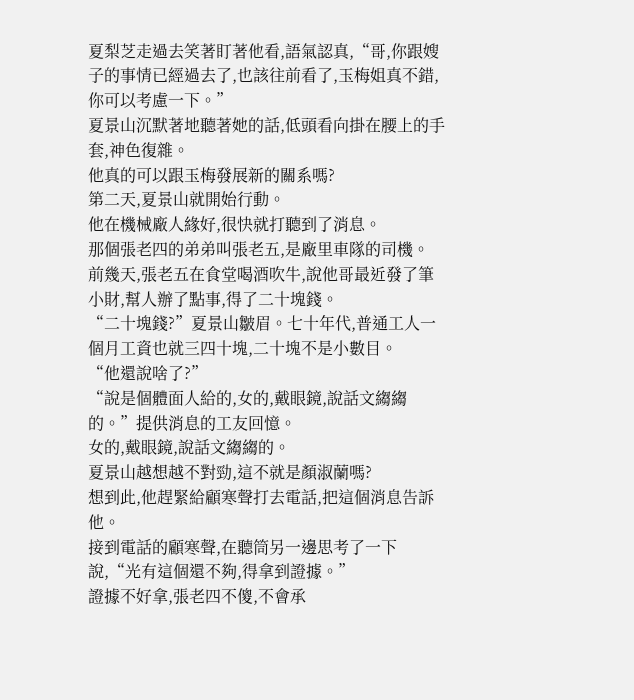夏梨芝走過去笑著盯著他看,語氣認真,“哥,你跟嫂子的事情已經過去了,也該往前看了,玉梅姐真不錯,你可以考慮一下。”
夏景山沉默著地聽著她的話,低頭看向掛在腰上的手套,神色復雜。
他真的可以跟玉梅發展新的關系嗎?
第二天,夏景山就開始行動。
他在機械廠人緣好,很快就打聽到了消息。
那個張老四的弟弟叫張老五,是廠里車隊的司機。
前幾天,張老五在食堂喝酒吹牛,說他哥最近發了筆小財,幫人辦了點事,得了二十塊錢。
“二十塊錢?”夏景山皺眉。七十年代,普通工人一個月工資也就三四十塊,二十塊不是小數目。
“他還說啥了?”
“說是個體面人給的,女的,戴眼鏡,說話文縐縐的。”提供消息的工友回憶。
女的,戴眼鏡,說話文縐縐的。
夏景山越想越不對勁,這不就是顏淑蘭嗎?
想到此,他趕緊給顧寒聲打去電話,把這個消息告訴他。
接到電話的顧寒聲,在聽筒另一邊思考了一下說,“光有這個還不夠,得拿到證據。”
證據不好拿,張老四不傻,不會承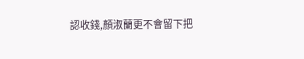認收錢,顏淑蘭更不會留下把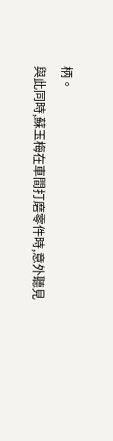柄。
與此同時,蘇玉梅在車間打磨零件時,意外聽見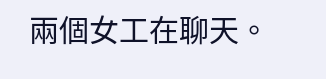兩個女工在聊天。